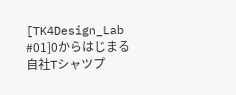[TK4Design_Lab #01]0からはじまる自社Tシャツプ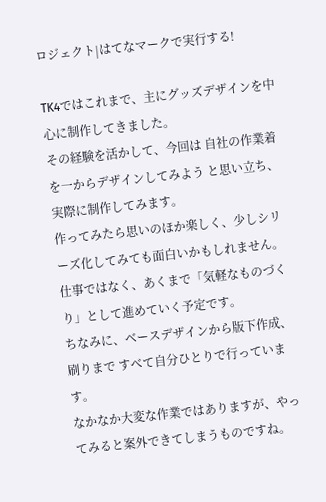ロジェクト|はてなマークで実行する!

TK4ではこれまで、主にグッズデザインを中心に制作してきました。
その経験を活かして、今回は 自社の作業着を一からデザインしてみよう と思い立ち、実際に制作してみます。
作ってみたら思いのほか楽しく、少しシリーズ化してみても面白いかもしれません。
仕事ではなく、あくまで「気軽なものづくり」として進めていく予定です。
ちなみに、ベースデザインから版下作成、刷りまで すべて自分ひとりで行っています。
なかなか大変な作業ではありますが、やってみると案外できてしまうものですね。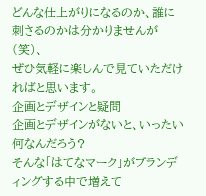どんな仕上がりになるのか、誰に刺さるのかは分かりませんが(笑)、
ぜひ気軽に楽しんで見ていただければと思います。
企画とデザインと疑問
企画とデザインがないと、いったい何なんだろう?
そんな「はてなマーク」がブランディングする中で増えて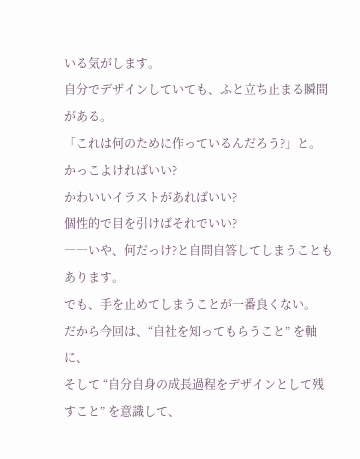いる気がします。
自分でデザインしていても、ふと立ち止まる瞬間がある。
「これは何のために作っているんだろう?」と。
かっこよければいい?
かわいいイラストがあればいい?
個性的で目を引けばそれでいい?
――いや、何だっけ?と自問自答してしまうこともあります。
でも、手を止めてしまうことが一番良くない。
だから今回は、“自社を知ってもらうこと” を軸に、
そして “自分自身の成長過程をデザインとして残すこと” を意識して、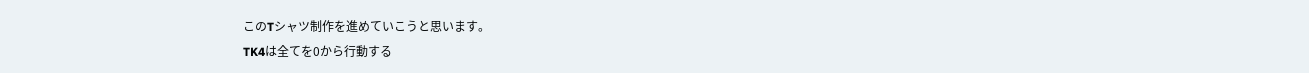このTシャツ制作を進めていこうと思います。
TK4は全てを0から行動する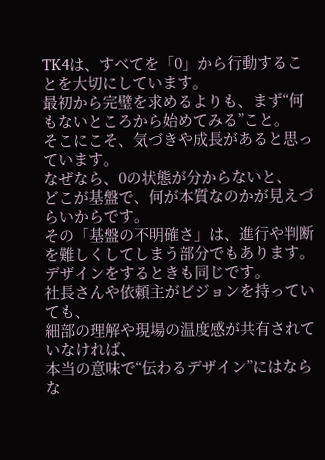TK4は、すべてを「0」から行動することを大切にしています。
最初から完璧を求めるよりも、まず“何もないところから始めてみる”こと。
そこにこそ、気づきや成長があると思っています。
なぜなら、0の状態が分からないと、
どこが基盤で、何が本質なのかが見えづらいからです。
その「基盤の不明確さ」は、進行や判断を難しくしてしまう部分でもあります。
デザインをするときも同じです。
社長さんや依頼主がビジョンを持っていても、
細部の理解や現場の温度感が共有されていなければ、
本当の意味で“伝わるデザイン”にはならな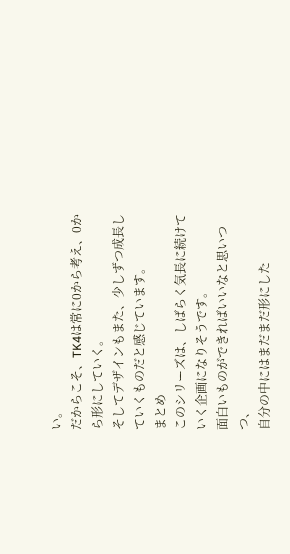い。
だからこそ、TK4は常に0から考え、0から形にしていく。
そしてデザインもまた、少しずつ成長していくものだと感じています。
まとめ
このシリーズは、しばらく気長に続けていく企画になりそうです。
面白いものができればいいなと思いつつ、
自分の中にはまだまだ形にした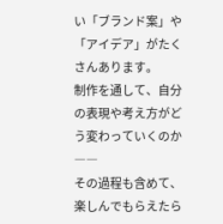い「ブランド案」や「アイデア」がたくさんあります。
制作を通して、自分の表現や考え方がどう変わっていくのか――
その過程も含めて、楽しんでもらえたら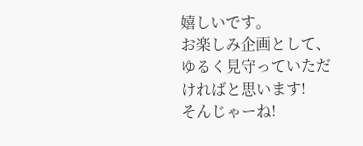嬉しいです。
お楽しみ企画として、ゆるく見守っていただければと思います!
そんじゃーね!